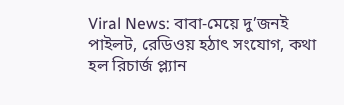Viral News: বাবা-মেয়ে দু’জনই পাইলট, রেডিওয় হঠাৎ সংযোগ, কথা হল রিচার্জ প্ল্যান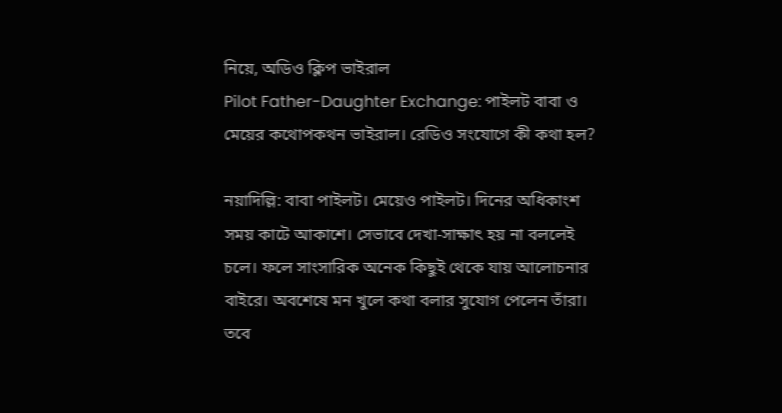নিয়ে, অডিও ক্লিপ ভাইরাল
Pilot Father-Daughter Exchange: পাইলট বাবা ও মেয়ের কথোপকথন ভাইরাল। রেডিও সংযোগে কী কথা হল?

নয়াদিল্লি: বাবা পাইলট। মেয়েও পাইলট। দিনের অধিকাংশ সময় কাটে আকাশে। সেভাবে দেখা-সাক্ষাৎ হয় না বললেই চলে। ফলে সাংসারিক অনেক কিছুই থেকে যায় আলোচনার বাইরে। অবশেষে মন খুলে কথা বলার সুযোগ পেলেন তাঁরা। তবে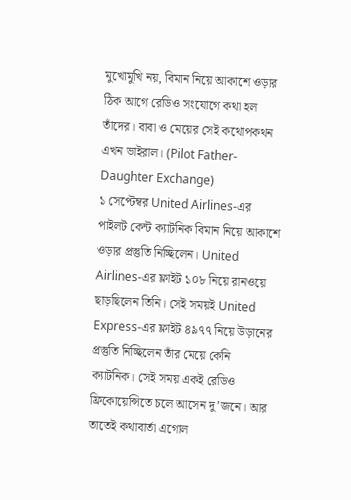মুখোমুখি নয়, বিমান নিয়ে আকাশে ওড়ার ঠিক আগে রেডিও সংযোগে কথা হল তাঁদের। বাবা ও মেয়ের সেই কথোপকথন এখন ভাইরাল। (Pilot Father-Daughter Exchange)
১ সেপ্টেম্বর United Airlines-এর পাইলট কেন্ট ক্যাটনিক বিমান নিয়ে আকাশে ওড়ার প্রস্তুতি নিচ্ছিলেন। United Airlines-এর ফ্লাইট ১০৮ নিয়ে রানওয়ে ছাড়ছিলেন তিনি। সেই সময়ই United Express-এর ফ্লাইট ৪৯৭৭ নিয়ে উড়ানের প্রস্তুতি নিচ্ছিলেন তাঁর মেয়ে কেনি ক্যাটনিক। সেই সময় একই রেডিও ফ্রিকোয়েন্সিতে চলে আসেন দু’জনে। আর তাতেই কথাবার্তা এগোল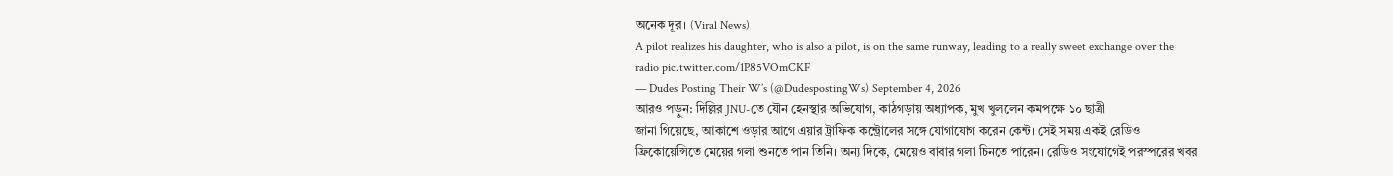অনেক দূর। (Viral News)
A pilot realizes his daughter, who is also a pilot, is on the same runway, leading to a really sweet exchange over the radio pic.twitter.com/1P85VOmCKF
— Dudes Posting Their W’s (@DudespostingWs) September 4, 2026
আরও পড়ুন: দিল্লির JNU-তে যৌন হেনস্থার অভিযোগ, কাঠগড়ায় অধ্যাপক, মুখ খুললেন কমপক্ষে ১০ ছাত্রী
জানা গিয়েছে, আকাশে ওড়ার আগে এয়ার ট্রাফিক কন্ট্রোলের সঙ্গে যোগাযোগ করেন কেন্ট। সেই সময় একই রেডিও ফ্রিকোয়েন্সিতে মেয়ের গলা শুনতে পান তিনি। অন্য দিকে, মেয়েও বাবার গলা চিনতে পারেন। রেডিও সংযোগেই পরস্পরের খবর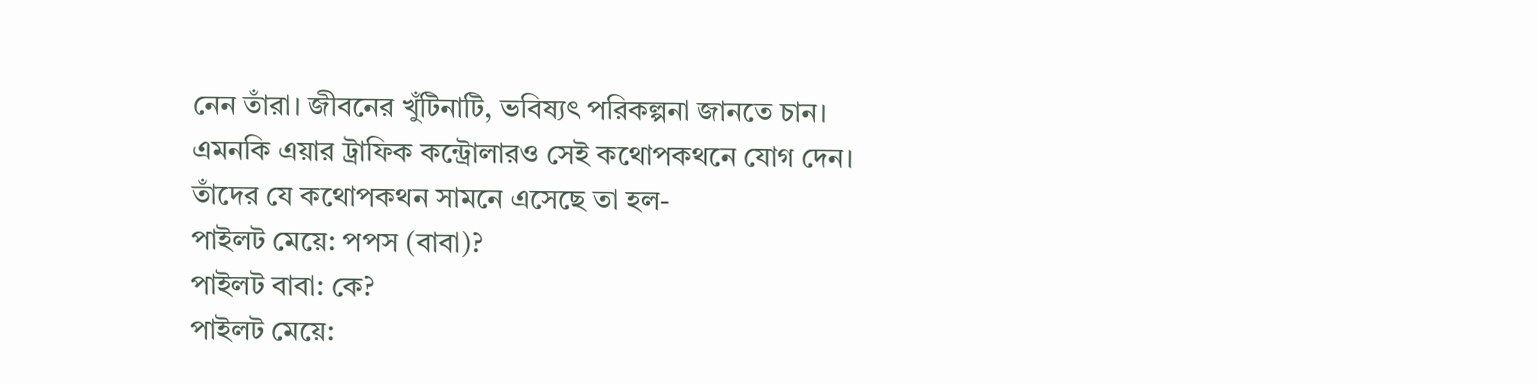নেন তাঁরা। জীবনের খুঁটিনাটি, ভবিষ্যৎ পরিকল্পনা জানতে চান। এমনকি এয়ার ট্রাফিক কন্ট্রোলারও সেই কথোপকথনে যোগ দেন। তাঁদের যে কথোপকথন সামনে এসেছে তা হল-
পাইলট মেয়ে: পপস (বাবা)?
পাইলট বাবা: কে?
পাইলট মেয়ে: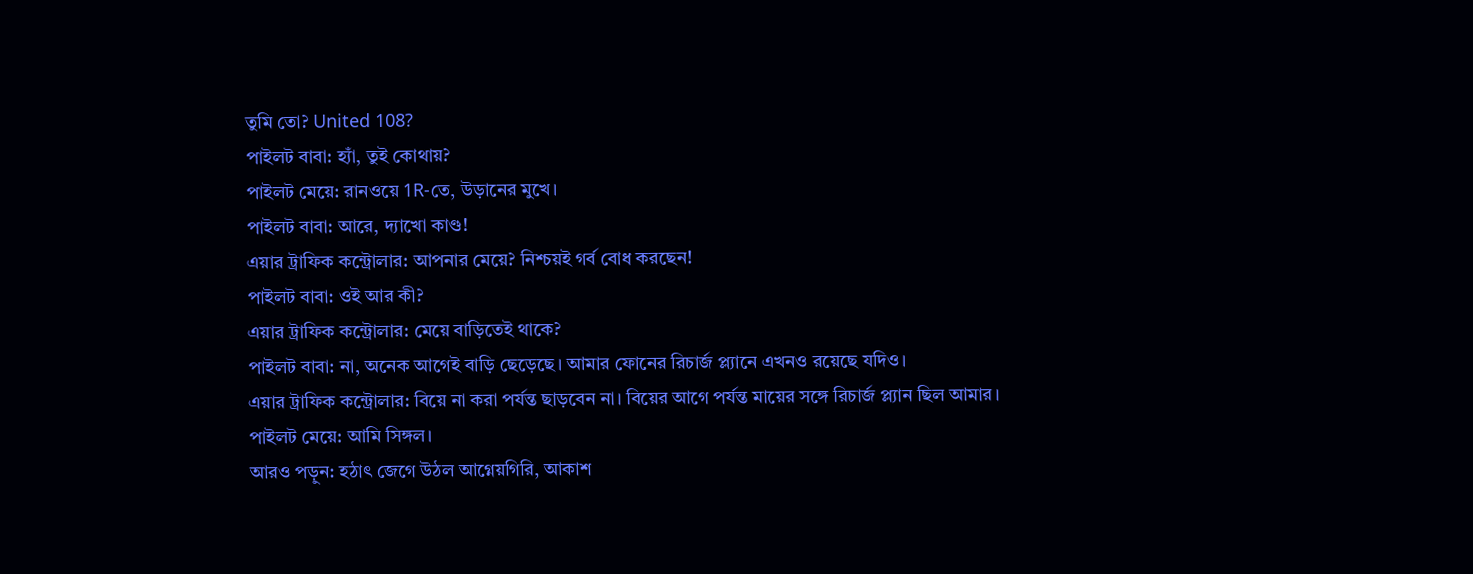তুমি তো? United 108?
পাইলট বাবা: হ্যাঁ, তুই কোথায়?
পাইলট মেয়ে: রানওয়ে 1R-তে, উড়ানের মুখে।
পাইলট বাবা: আরে, দ্যাখো কাণ্ড!
এয়ার ট্রাফিক কন্ট্রোলার: আপনার মেয়ে? নিশ্চয়ই গর্ব বোধ করছেন!
পাইলট বাবা: ওই আর কী?
এয়ার ট্রাফিক কন্ট্রোলার: মেয়ে বাড়িতেই থাকে?
পাইলট বাবা: না, অনেক আগেই বাড়ি ছেড়েছে। আমার ফোনের রিচার্জ প্ল্যানে এখনও রয়েছে যদিও।
এয়ার ট্রাফিক কন্ট্রোলার: বিয়ে না করা পর্যন্ত ছাড়বেন না। বিয়ের আগে পর্যন্ত মায়ের সঙ্গে রিচার্জ প্ল্যান ছিল আমার।
পাইলট মেয়ে: আমি সিঙ্গল।
আরও পড়ুন: হঠাৎ জেগে উঠল আগ্নেয়গিরি, আকাশ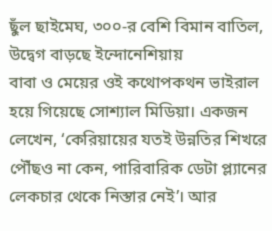ছুঁল ছাইমেঘ, ৩০০-র বেশি বিমান বাতিল, উদ্বেগ বাড়ছে ইন্দোনেশিয়ায়
বাবা ও মেয়ের ওই কথোপকথন ভাইরাল হয়ে গিয়েছে সোশ্যাল মিডিয়া। একজন লেখেন, ‘কেরিয়ায়ের যতই উন্নতির শিখরে পৌঁছও না কেন, পারিবারিক ডেটা প্ল্যানের লেকচার থেকে নিস্তার নেই’। আর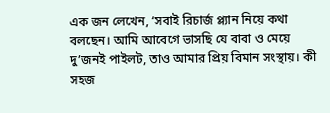এক জন লেখেন, ‘সবাই রিচার্জ প্ল্যান নিয়ে কথা বলছেন। আমি আবেগে ভাসছি যে বাবা ও মেয়ে দু’জনই পাইলট, তাও আমার প্রিয় বিমান সংস্থায়। কী সহজ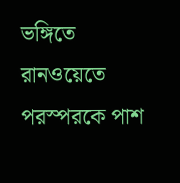ভঙ্গিতে রানওয়েতে পরস্পরকে পাশ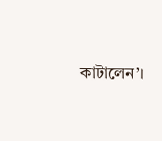কাটালেন’।